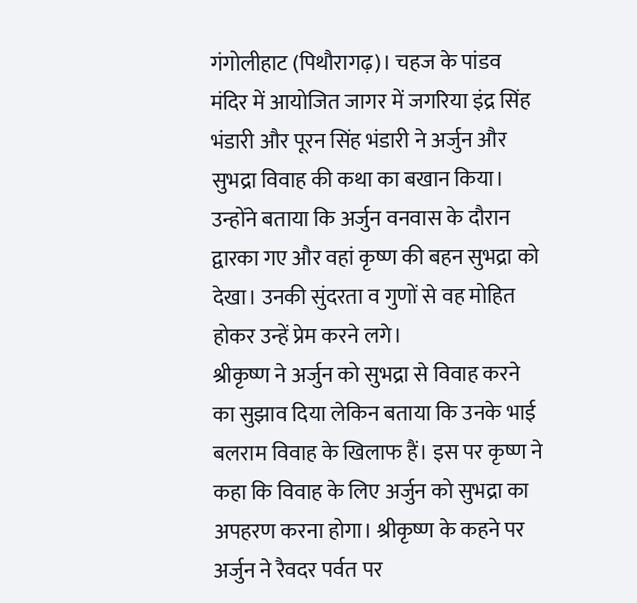गंगोलीहाट (पिथौरागढ़)। चहज के पांडव मंदिर में आयोजित जागर में जगरिया इंद्र सिंह भंडारी और पूरन सिंह भंडारी ने अर्जुन और सुभद्रा विवाह की कथा का बखान किया। उन्होंने बताया कि अर्जुन वनवास के दौरान द्वारका गए और वहां कृष्ण की बहन सुभद्रा को देखा। उनकी सुंदरता व गुणों से वह मोहित होकर उन्हें प्रेम करने लगे।
श्रीकृष्ण ने अर्जुन को सुभद्रा से विवाह करने का सुझाव दिया लेकिन बताया कि उनके भाई बलराम विवाह के खिलाफ हैं। इस पर कृष्ण ने कहा कि विवाह के लिए अर्जुन को सुभद्रा का अपहरण करना होगा। श्रीकृष्ण के कहने पर अर्जुन ने रैवदर पर्वत पर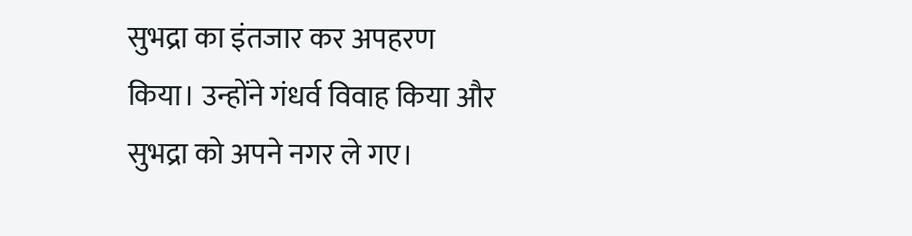सुभद्रा का इंतजार कर अपहरण किया। उन्होंने गंधर्व विवाह किया और सुभद्रा को अपने नगर ले गए।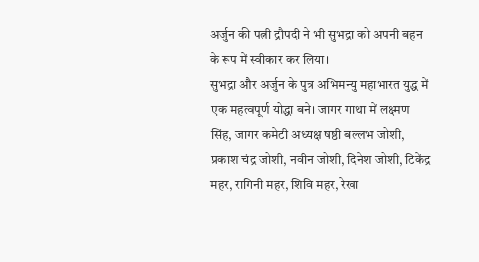अर्जुन की पत्नी द्रौपदी ने भी सुभद्रा को अपनी बहन के रूप में स्वीकार कर लिया।
सुभद्रा और अर्जुन के पुत्र अभिमन्यु महाभारत युद्ध में एक महत्वपूर्ण योद्धा बने। जागर गाथा में लक्ष्मण सिंह, जागर कमेटी अध्यक्ष षष्ठी बल्लभ जोशी, प्रकाश चंद्र जोशी, नवीन जोशी, दिनेश जोशी, टिकेंद्र महर, रागिनी महर, शिवि महर, रेखा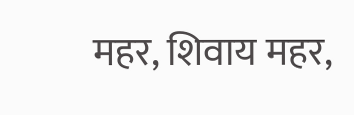महर, शिवाय महर,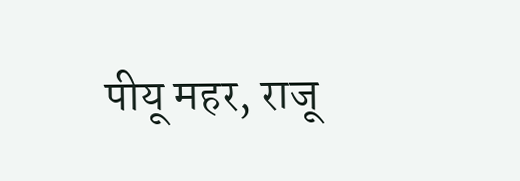पीयू महर, राजू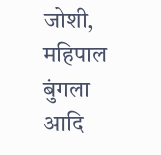जोशी, महिपाल बुंगला आदि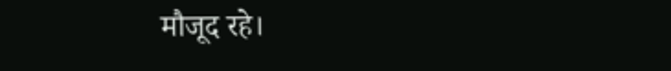मौजूद रहे।